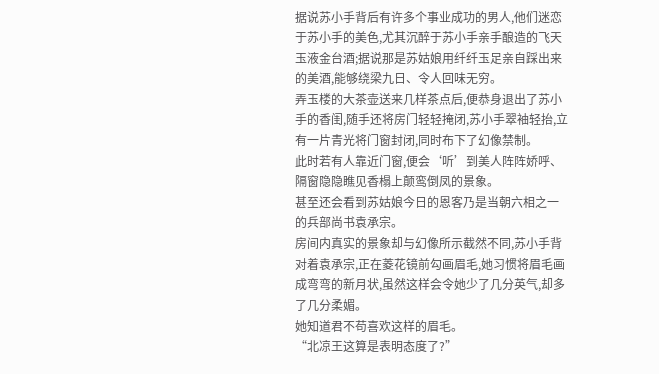据说苏小手背后有许多个事业成功的男人,他们迷恋于苏小手的美色,尤其沉醉于苏小手亲手酿造的飞天玉液金台酒;据说那是苏姑娘用纤纤玉足亲自踩出来的美酒,能够绕梁九日、令人回味无穷。
弄玉楼的大茶壶送来几样茶点后,便恭身退出了苏小手的香闺,随手还将房门轻轻掩闭,苏小手翠袖轻抬,立有一片青光将门窗封闭,同时布下了幻像禁制。
此时若有人靠近门窗,便会‘听’到美人阵阵娇呼、隔窗隐隐瞧见香榻上颠鸾倒凤的景象。
甚至还会看到苏姑娘今日的恩客乃是当朝六相之一的兵部尚书袁承宗。
房间内真实的景象却与幻像所示截然不同,苏小手背对着袁承宗,正在菱花镜前勾画眉毛,她习惯将眉毛画成弯弯的新月状,虽然这样会令她少了几分英气,却多了几分柔媚。
她知道君不苟喜欢这样的眉毛。
“北凉王这算是表明态度了?”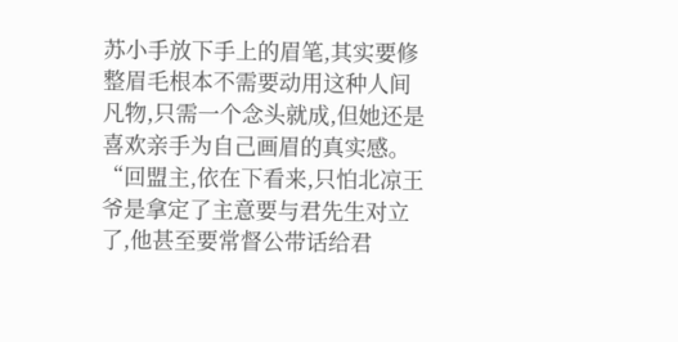苏小手放下手上的眉笔,其实要修整眉毛根本不需要动用这种人间凡物,只需一个念头就成,但她还是喜欢亲手为自己画眉的真实感。
“回盟主,依在下看来,只怕北凉王爷是拿定了主意要与君先生对立了,他甚至要常督公带话给君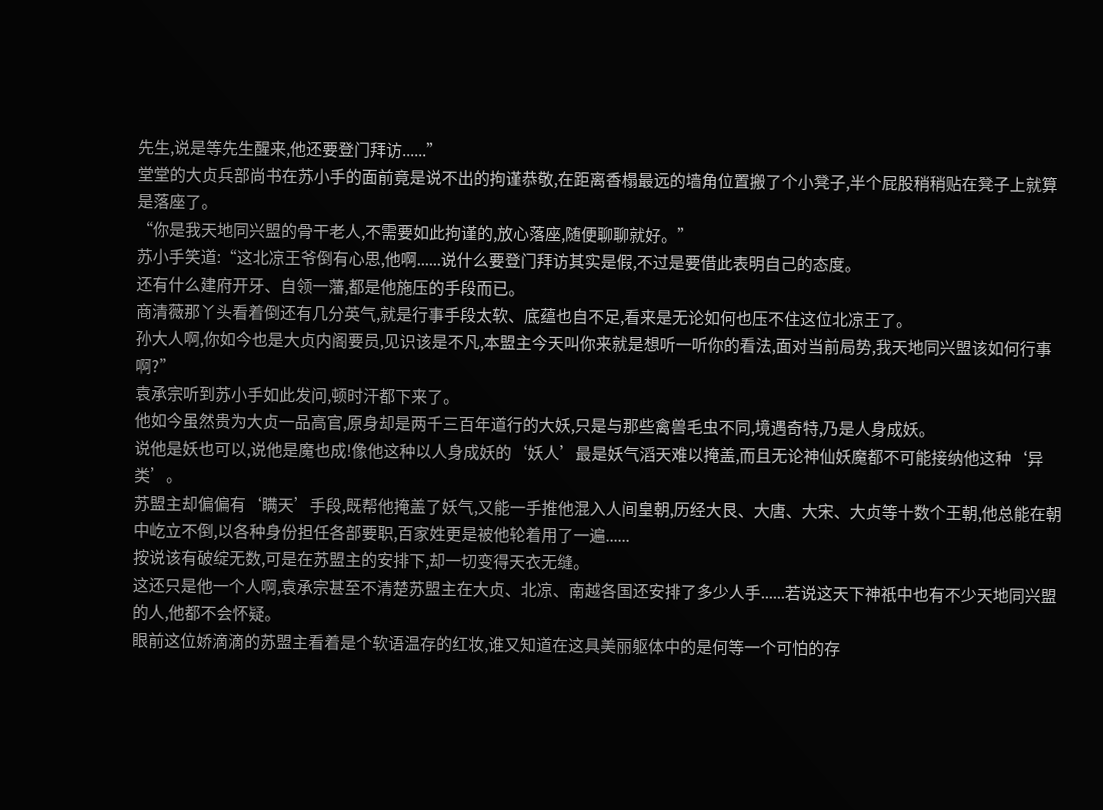先生,说是等先生醒来,他还要登门拜访......”
堂堂的大贞兵部尚书在苏小手的面前竟是说不出的拘谨恭敬,在距离香榻最远的墙角位置搬了个小凳子,半个屁股稍稍贴在凳子上就算是落座了。
“你是我天地同兴盟的骨干老人,不需要如此拘谨的,放心落座,随便聊聊就好。”
苏小手笑道:“这北凉王爷倒有心思,他啊......说什么要登门拜访其实是假,不过是要借此表明自己的态度。
还有什么建府开牙、自领一藩,都是他施压的手段而已。
商清薇那丫头看着倒还有几分英气,就是行事手段太软、底蕴也自不足,看来是无论如何也压不住这位北凉王了。
孙大人啊,你如今也是大贞内阁要员,见识该是不凡,本盟主今天叫你来就是想听一听你的看法,面对当前局势,我天地同兴盟该如何行事啊?”
袁承宗听到苏小手如此发问,顿时汗都下来了。
他如今虽然贵为大贞一品高官,原身却是两千三百年道行的大妖,只是与那些禽兽毛虫不同,境遇奇特,乃是人身成妖。
说他是妖也可以,说他是魔也成!像他这种以人身成妖的‘妖人’最是妖气滔天难以掩盖,而且无论神仙妖魔都不可能接纳他这种‘异类’。
苏盟主却偏偏有‘瞒天’手段,既帮他掩盖了妖气,又能一手推他混入人间皇朝,历经大艮、大唐、大宋、大贞等十数个王朝,他总能在朝中屹立不倒,以各种身份担任各部要职,百家姓更是被他轮着用了一遍......
按说该有破绽无数,可是在苏盟主的安排下,却一切变得天衣无缝。
这还只是他一个人啊,袁承宗甚至不清楚苏盟主在大贞、北凉、南越各国还安排了多少人手......若说这天下神祇中也有不少天地同兴盟的人,他都不会怀疑。
眼前这位娇滴滴的苏盟主看着是个软语温存的红妆,谁又知道在这具美丽躯体中的是何等一个可怕的存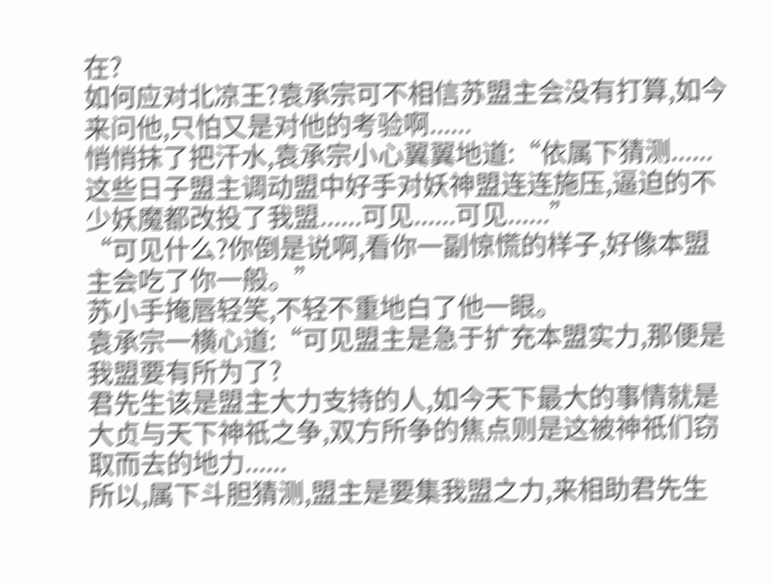在?
如何应对北凉王?袁承宗可不相信苏盟主会没有打算,如今来问他,只怕又是对他的考验啊......
悄悄抹了把汗水,袁承宗小心翼翼地道:“依属下猜测......这些日子盟主调动盟中好手对妖神盟连连施压,逼迫的不少妖魔都改投了我盟......可见......可见......”
“可见什么?你倒是说啊,看你一副惊慌的样子,好像本盟主会吃了你一般。”
苏小手掩唇轻笑,不轻不重地白了他一眼。
袁承宗一横心道:“可见盟主是急于扩充本盟实力,那便是我盟要有所为了?
君先生该是盟主大力支持的人,如今天下最大的事情就是大贞与天下神祇之争,双方所争的焦点则是这被神祇们窃取而去的地力......
所以,属下斗胆猜测,盟主是要集我盟之力,来相助君先生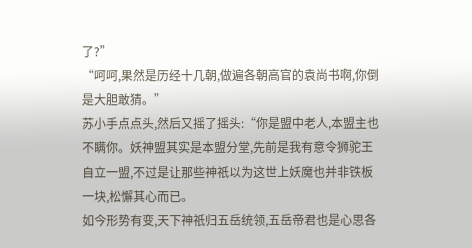了?”
“呵呵,果然是历经十几朝,做遍各朝高官的袁尚书啊,你倒是大胆敢猜。”
苏小手点点头,然后又摇了摇头:“你是盟中老人,本盟主也不瞒你。妖神盟其实是本盟分堂,先前是我有意令狮驼王自立一盟,不过是让那些神祇以为这世上妖魔也并非铁板一块,松懈其心而已。
如今形势有变,天下神祇归五岳统领,五岳帝君也是心思各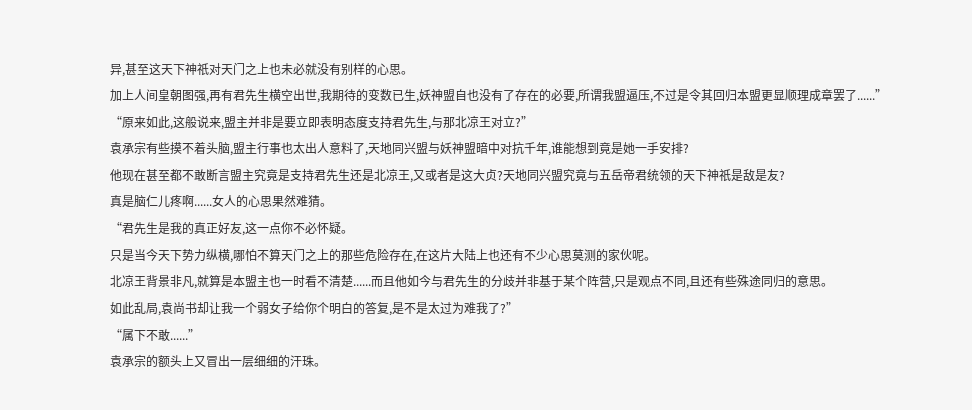异,甚至这天下神祇对天门之上也未必就没有别样的心思。
加上人间皇朝图强,再有君先生横空出世,我期待的变数已生,妖神盟自也没有了存在的必要,所谓我盟逼压,不过是令其回归本盟更显顺理成章罢了......”
“原来如此,这般说来,盟主并非是要立即表明态度支持君先生,与那北凉王对立?”
袁承宗有些摸不着头脑,盟主行事也太出人意料了,天地同兴盟与妖神盟暗中对抗千年,谁能想到竟是她一手安排?
他现在甚至都不敢断言盟主究竟是支持君先生还是北凉王,又或者是这大贞?天地同兴盟究竟与五岳帝君统领的天下神祇是敌是友?
真是脑仁儿疼啊......女人的心思果然难猜。
“君先生是我的真正好友,这一点你不必怀疑。
只是当今天下势力纵横,哪怕不算天门之上的那些危险存在,在这片大陆上也还有不少心思莫测的家伙呢。
北凉王背景非凡,就算是本盟主也一时看不清楚......而且他如今与君先生的分歧并非基于某个阵营,只是观点不同,且还有些殊途同归的意思。
如此乱局,袁尚书却让我一个弱女子给你个明白的答复,是不是太过为难我了?”
“属下不敢......”
袁承宗的额头上又冒出一层细细的汗珠。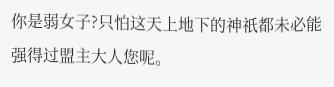你是弱女子?只怕这天上地下的神祇都未必能强得过盟主大人您呢。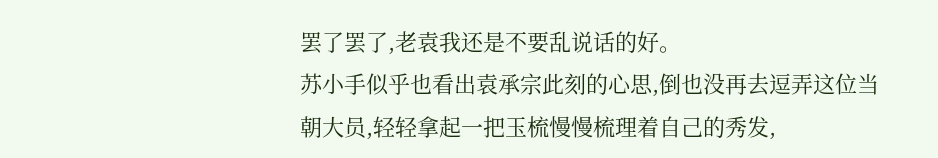罢了罢了,老袁我还是不要乱说话的好。
苏小手似乎也看出袁承宗此刻的心思,倒也没再去逗弄这位当朝大员,轻轻拿起一把玉梳慢慢梳理着自己的秀发,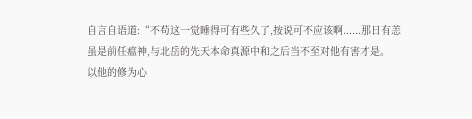自言自语道:“不苟这一觉睡得可有些久了,按说可不应该啊......那日有恙虽是前任瘟神,与北岳的先天本命真源中和之后当不至对他有害才是。
以他的修为心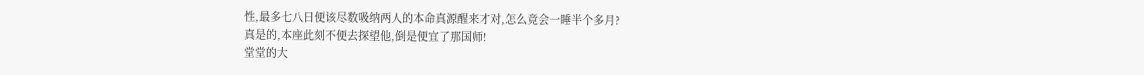性,最多七八日便该尽数吸纳两人的本命真源醒来才对,怎么竟会一睡半个多月?
真是的,本座此刻不便去探望他,倒是便宜了那国师!
堂堂的大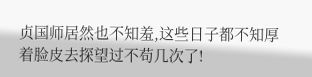贞国师居然也不知羞,这些日子都不知厚着脸皮去探望过不苟几次了!